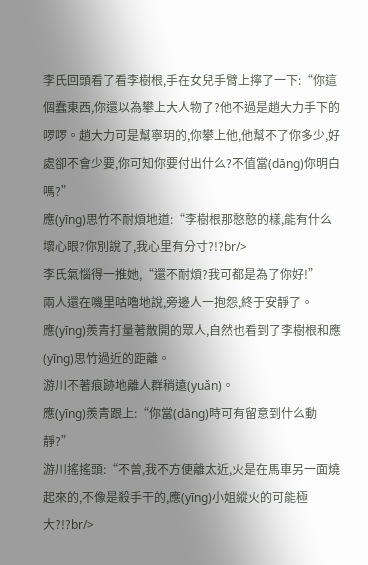李氏回頭看了看李樹根,手在女兒手臂上擰了一下:“你這個蠢東西,你還以為攀上大人物了?他不過是趙大力手下的啰啰。趙大力可是幫寧玥的,你攀上他,他幫不了你多少,好處卻不會少要,你可知你要付出什么?不值當(dāng)你明白嗎?”
應(yīng)思竹不耐煩地道:“李樹根那憨憨的樣,能有什么壞心眼?你別說了,我心里有分寸?!?br/>
李氏氣惱得一推她,“還不耐煩?我可都是為了你好!”
兩人還在嘰里咕嚕地說,旁邊人一抱怨,終于安靜了。
應(yīng)羨青打量著散開的眾人,自然也看到了李樹根和應(yīng)思竹過近的距離。
游川不著痕跡地離人群稍遠(yuǎn)。
應(yīng)羨青跟上:“你當(dāng)時可有留意到什么動靜?”
游川搖搖頭:“不曾,我不方便離太近,火是在馬車另一面燒起來的,不像是殺手干的,應(yīng)小姐縱火的可能極大?!?br/>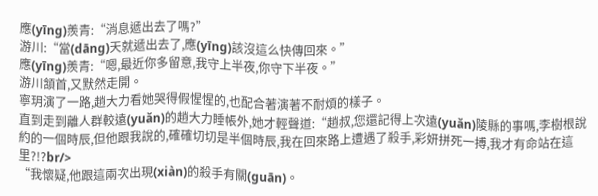應(yīng)羨青:“消息遞出去了嗎?”
游川:“當(dāng)天就遞出去了,應(yīng)該沒這么快傳回來。”
應(yīng)羨青:“嗯,最近你多留意,我守上半夜,你守下半夜。”
游川頷首,又默然走開。
寧玥演了一路,趙大力看她哭得假惺惺的,也配合著演著不耐煩的樣子。
直到走到離人群較遠(yuǎn)的趙大力睡帳外,她才輕聲道:“趙叔,您還記得上次遠(yuǎn)陵縣的事嗎,李樹根說約的一個時辰,但他跟我說的,確確切切是半個時辰,我在回來路上遭遇了殺手,彩妍拼死一搏,我才有命站在這里?!?br/>
“我懷疑,他跟這兩次出現(xiàn)的殺手有關(guān)。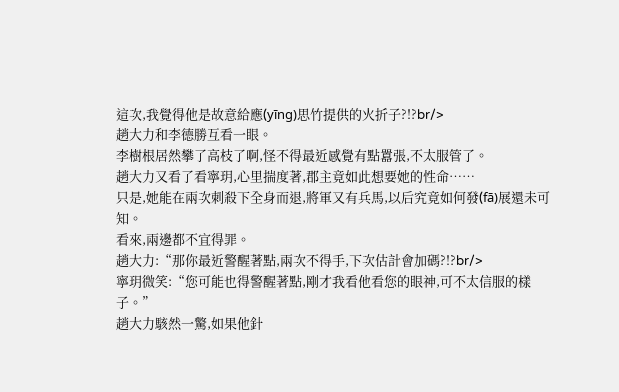這次,我覺得他是故意給應(yīng)思竹提供的火折子?!?br/>
趙大力和李德勝互看一眼。
李樹根居然攀了高枝了啊,怪不得最近感覺有點囂張,不太服管了。
趙大力又看了看寧玥,心里揣度著,郡主竟如此想要她的性命……
只是,她能在兩次刺殺下全身而退,將軍又有兵馬,以后究竟如何發(fā)展還未可知。
看來,兩邊都不宜得罪。
趙大力:“那你最近警醒著點,兩次不得手,下次估計會加碼?!?br/>
寧玥微笑:“您可能也得警醒著點,剛才我看他看您的眼神,可不太信服的樣子。”
趙大力駭然一驚,如果他針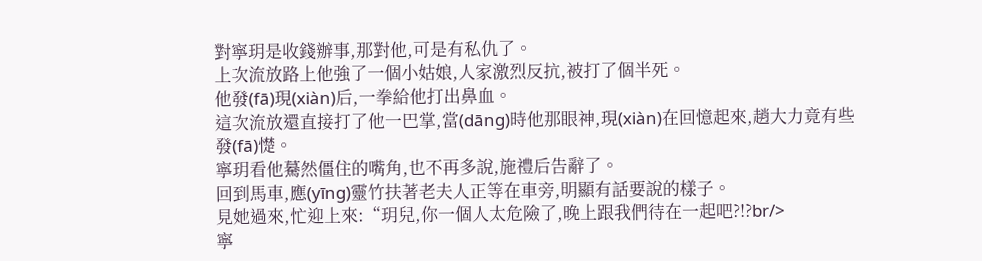對寧玥是收錢辦事,那對他,可是有私仇了。
上次流放路上他強了一個小姑娘,人家激烈反抗,被打了個半死。
他發(fā)現(xiàn)后,一拳給他打出鼻血。
這次流放還直接打了他一巴掌,當(dāng)時他那眼神,現(xiàn)在回憶起來,趙大力竟有些發(fā)憷。
寧玥看他驀然僵住的嘴角,也不再多說,施禮后告辭了。
回到馬車,應(yīng)靈竹扶著老夫人正等在車旁,明顯有話要說的樣子。
見她過來,忙迎上來:“玥兒,你一個人太危險了,晚上跟我們待在一起吧?!?br/>
寧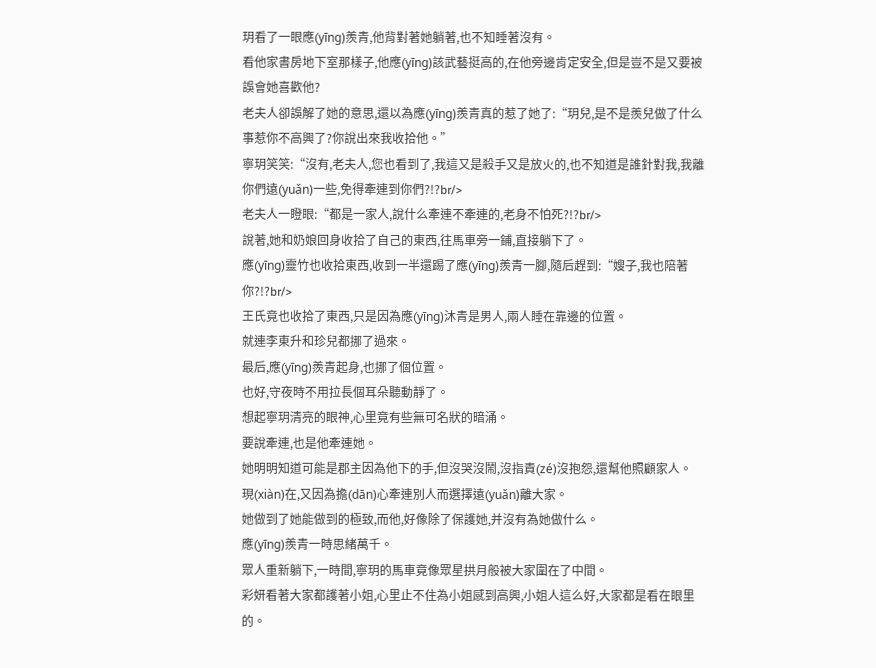玥看了一眼應(yīng)羨青,他背對著她躺著,也不知睡著沒有。
看他家書房地下室那樣子,他應(yīng)該武藝挺高的,在他旁邊肯定安全,但是豈不是又要被誤會她喜歡他?
老夫人卻誤解了她的意思,還以為應(yīng)羨青真的惹了她了:“玥兒,是不是羨兒做了什么事惹你不高興了?你說出來我收拾他。”
寧玥笑笑:“沒有,老夫人,您也看到了,我這又是殺手又是放火的,也不知道是誰針對我,我離你們遠(yuǎn)一些,免得牽連到你們?!?br/>
老夫人一瞪眼:“都是一家人,說什么牽連不牽連的,老身不怕死?!?br/>
說著,她和奶娘回身收拾了自己的東西,往馬車旁一鋪,直接躺下了。
應(yīng)靈竹也收拾東西,收到一半還踢了應(yīng)羨青一腳,隨后趕到:“嫂子,我也陪著你?!?br/>
王氏竟也收拾了東西,只是因為應(yīng)沐青是男人,兩人睡在靠邊的位置。
就連李東升和珍兒都挪了過來。
最后,應(yīng)羨青起身,也挪了個位置。
也好,守夜時不用拉長個耳朵聽動靜了。
想起寧玥清亮的眼神,心里竟有些無可名狀的暗涌。
要說牽連,也是他牽連她。
她明明知道可能是郡主因為他下的手,但沒哭沒鬧,沒指責(zé)沒抱怨,還幫他照顧家人。
現(xiàn)在,又因為擔(dān)心牽連別人而選擇遠(yuǎn)離大家。
她做到了她能做到的極致,而他,好像除了保護她,并沒有為她做什么。
應(yīng)羨青一時思緒萬千。
眾人重新躺下,一時間,寧玥的馬車竟像眾星拱月般被大家圍在了中間。
彩妍看著大家都護著小姐,心里止不住為小姐感到高興,小姐人這么好,大家都是看在眼里的。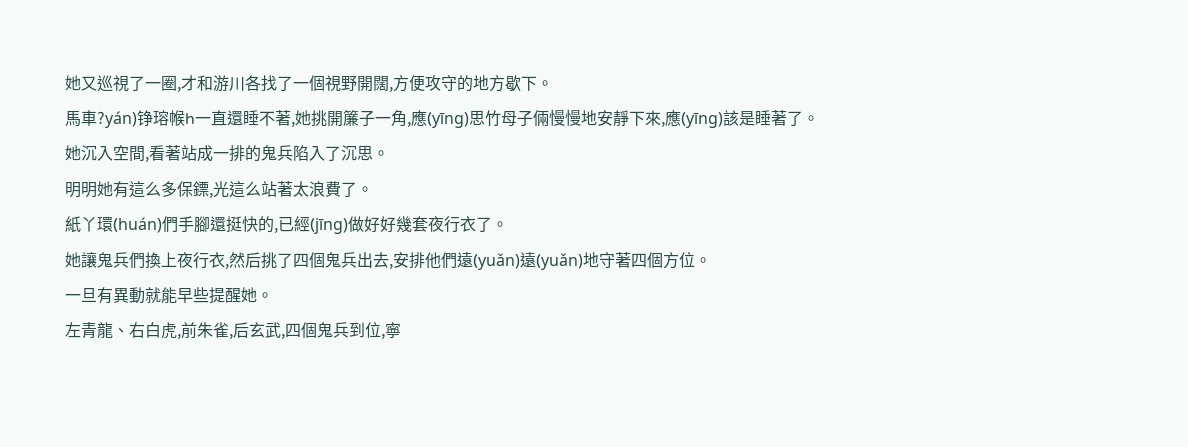她又巡視了一圈,才和游川各找了一個視野開闊,方便攻守的地方歇下。
馬車?yán)铮瑢帿h一直還睡不著,她挑開簾子一角,應(yīng)思竹母子倆慢慢地安靜下來,應(yīng)該是睡著了。
她沉入空間,看著站成一排的鬼兵陷入了沉思。
明明她有這么多保鏢,光這么站著太浪費了。
紙丫環(huán)們手腳還挺快的,已經(jīng)做好好幾套夜行衣了。
她讓鬼兵們換上夜行衣,然后挑了四個鬼兵出去,安排他們遠(yuǎn)遠(yuǎn)地守著四個方位。
一旦有異動就能早些提醒她。
左青龍、右白虎,前朱雀,后玄武,四個鬼兵到位,寧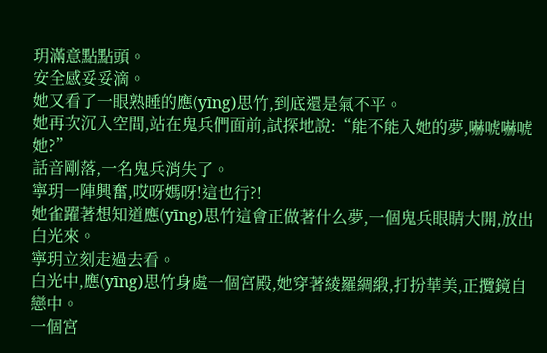玥滿意點點頭。
安全感妥妥滴。
她又看了一眼熟睡的應(yīng)思竹,到底還是氣不平。
她再次沉入空間,站在鬼兵們面前,試探地說:“能不能入她的夢,嚇唬嚇唬她?”
話音剛落,一名鬼兵消失了。
寧玥一陣興奮,哎呀媽呀!這也行?!
她雀躍著想知道應(yīng)思竹這會正做著什么夢,一個鬼兵眼睛大開,放出白光來。
寧玥立刻走過去看。
白光中,應(yīng)思竹身處一個宮殿,她穿著綾羅綢緞,打扮華美,正攬鏡自戀中。
一個宮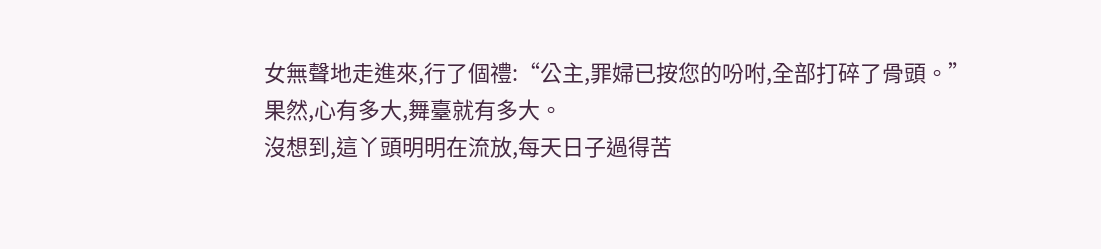女無聲地走進來,行了個禮:“公主,罪婦已按您的吩咐,全部打碎了骨頭。”
果然,心有多大,舞臺就有多大。
沒想到,這丫頭明明在流放,每天日子過得苦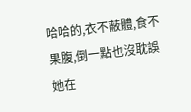哈哈的,衣不蔽體,食不果腹,倒一點也沒耽誤她在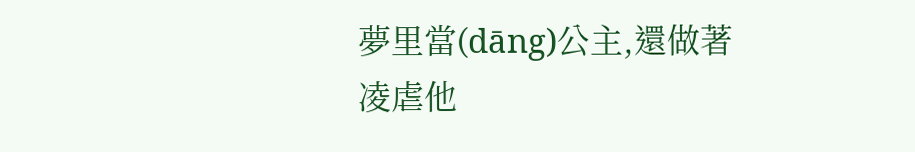夢里當(dāng)公主,還做著凌虐他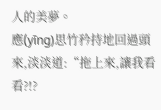人的美夢。
應(yīng)思竹矜持地回過頭來,淡淡道:“拖上來,讓我看看?!?